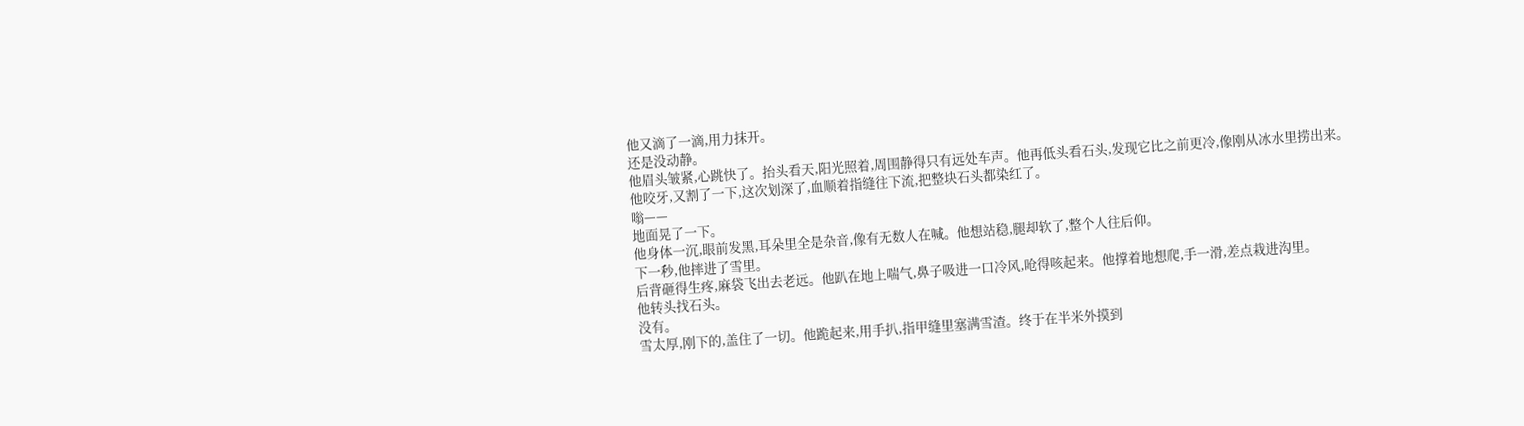他又滴了一滴,用力抹开。
还是没动静。
他眉头皱紧,心跳快了。抬头看天,阳光照着,周围静得只有远处车声。他再低头看石头,发现它比之前更冷,像刚从冰水里捞出来。
他咬牙,又割了一下,这次划深了,血顺着指缝往下流,把整块石头都染红了。
嗡——
地面晃了一下。
他身体一沉,眼前发黑,耳朵里全是杂音,像有无数人在喊。他想站稳,腿却软了,整个人往后仰。
下一秒,他摔进了雪里。
后背砸得生疼,麻袋飞出去老远。他趴在地上喘气,鼻子吸进一口冷风,呛得咳起来。他撑着地想爬,手一滑,差点栽进沟里。
他转头找石头。
没有。
雪太厚,刚下的,盖住了一切。他跪起来,用手扒,指甲缝里塞满雪渣。终于在半米外摸到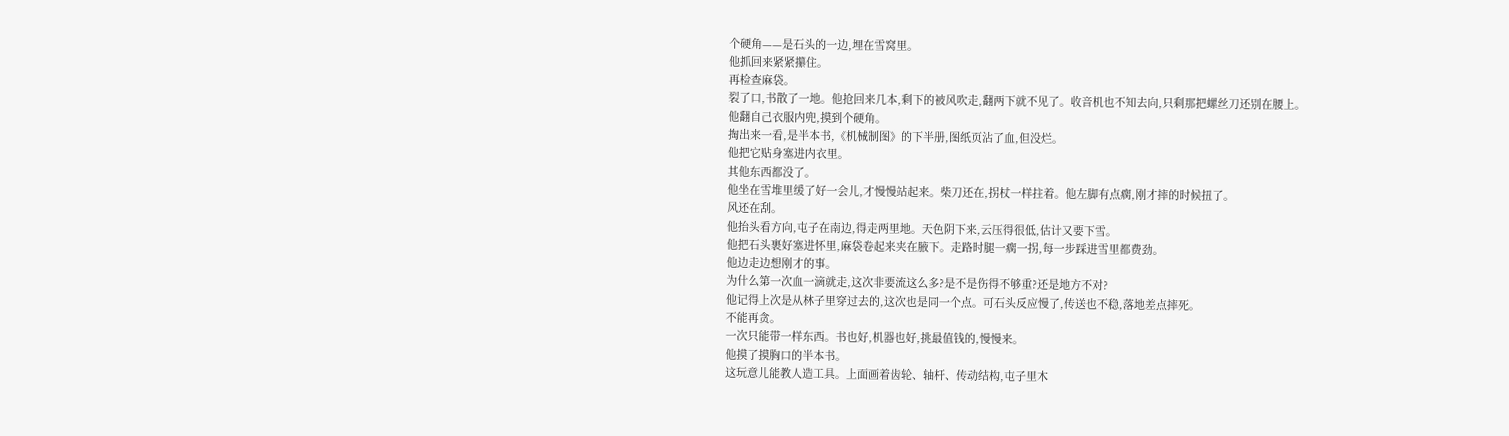个硬角——是石头的一边,埋在雪窝里。
他抓回来紧紧攥住。
再检查麻袋。
裂了口,书散了一地。他抢回来几本,剩下的被风吹走,翻两下就不见了。收音机也不知去向,只剩那把螺丝刀还别在腰上。
他翻自己衣服内兜,摸到个硬角。
掏出来一看,是半本书,《机械制图》的下半册,图纸页沾了血,但没烂。
他把它贴身塞进内衣里。
其他东西都没了。
他坐在雪堆里缓了好一会儿,才慢慢站起来。柴刀还在,拐杖一样拄着。他左脚有点瘸,刚才摔的时候扭了。
风还在刮。
他抬头看方向,屯子在南边,得走两里地。天色阴下来,云压得很低,估计又要下雪。
他把石头裹好塞进怀里,麻袋卷起来夹在腋下。走路时腿一瘸一拐,每一步踩进雪里都费劲。
他边走边想刚才的事。
为什么第一次血一滴就走,这次非要流这么多?是不是伤得不够重?还是地方不对?
他记得上次是从林子里穿过去的,这次也是同一个点。可石头反应慢了,传送也不稳,落地差点摔死。
不能再贪。
一次只能带一样东西。书也好,机器也好,挑最值钱的,慢慢来。
他摸了摸胸口的半本书。
这玩意儿能教人造工具。上面画着齿轮、轴杆、传动结构,屯子里木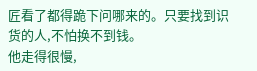匠看了都得跪下问哪来的。只要找到识货的人,不怕换不到钱。
他走得很慢,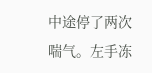中途停了两次喘气。左手冻